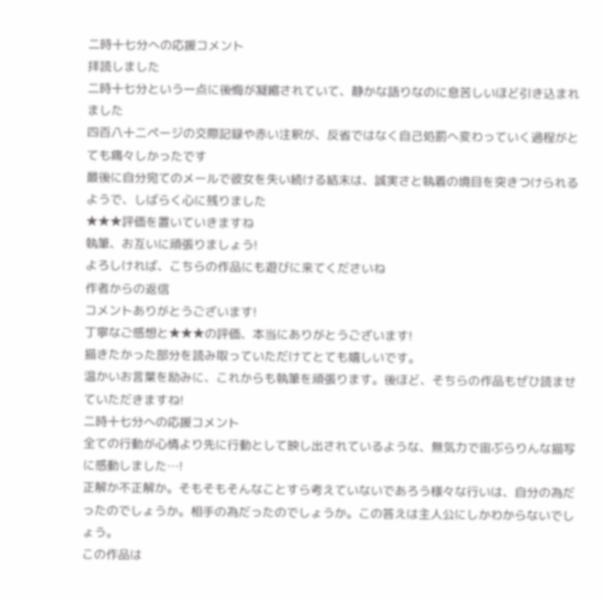二時十七分への応援コメント
拝読しました
二時十七分という一点に後悔が凝縮されていて、静かな語りなのに息苦しいほど引き込まれました
四百八十二ページの交際記録や赤い注釈が、反省ではなく自己処罰へ変わっていく過程がとても痛々しかったです
最後に自分宛てのメールで彼女を失い続ける結末は、誠実さと執着の境目を突きつけられるようで、しばらく心に残りました
★★★評価を置いていきますね
執筆、お互いに頑張りましょう!
よろしければ、こちらの作品にも遊びに来てくださいね
作者からの返信
コメントありがとうございます!
丁寧なご感想と★★★の評価、本当にありがとうございます!
描きたかった部分を読み取っていただけてとても嬉しいです。
温かいお言葉を励みに、これからも執筆を頑張ります。後ほど、そちらの作品もぜひ読ませていただきますね!
二時十七分への応援コメント
全ての行動が心情より先に行動として映し出されているような、無気力で宙ぶらりんな描写に感動しました…!
正解か不正解か。そもそもそんなことすら考えていないであろう様々な行いは、自分の為だったのでしょうか。相手の為だったのでしょうか。この答えは主人公にしかわからないでしょう。
この作品は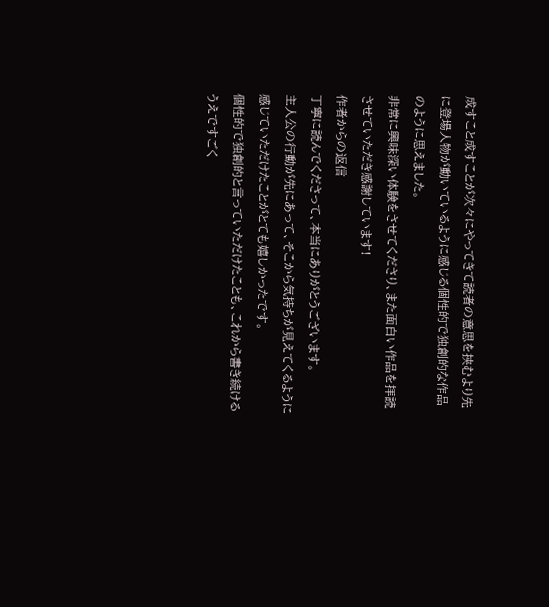成すこと成すことが次々にやってきて読者の意思を挟むより先に登場人物が動いているように感じる個性的で独創的な作品のように思えました。
非常に興味深い体験をさせてくださり、また面白い作品を拝読させていただき感謝しています!
作者からの返信
丁寧に読んでくださって、本当にありがとうございます。
主人公の行動が先にあって、そこから気持ちが見えてくるように感じていただけたことがとても嬉しかったです。
個性的で独創的と言っていただけたことも、これから書き続けるうえですごく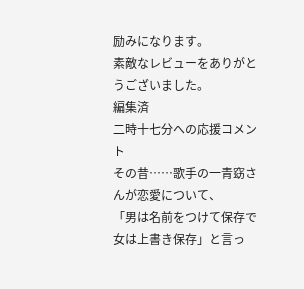励みになります。
素敵なレビューをありがとうございました。
編集済
二時十七分への応援コメント
その昔……歌手の一青窈さんが恋愛について、
「男は名前をつけて保存で女は上書き保存」と言っ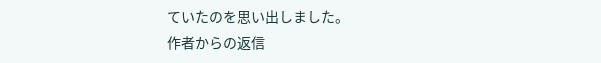ていたのを思い出しました。
作者からの返信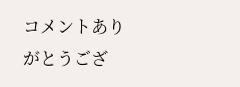コメントありがとうござ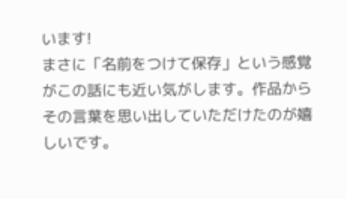います!
まさに「名前をつけて保存」という感覚がこの話にも近い気がします。作品からその言葉を思い出していただけたのが嬉しいです。